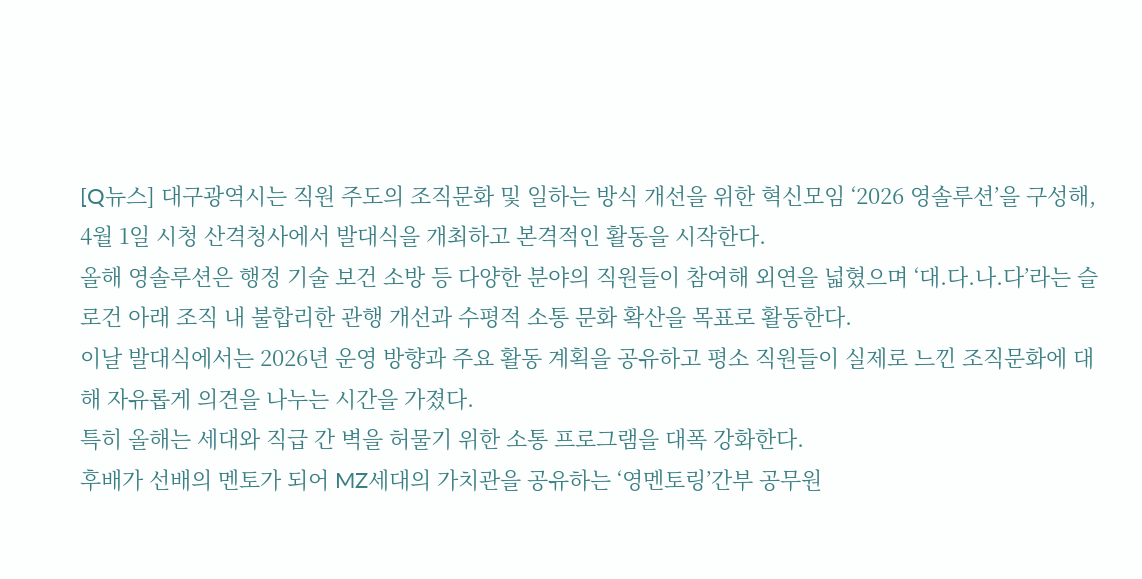[Q뉴스] 대구광역시는 직원 주도의 조직문화 및 일하는 방식 개선을 위한 혁신모임 ‘2026 영솔루션’을 구성해, 4월 1일 시청 산격청사에서 발대식을 개최하고 본격적인 활동을 시작한다.
올해 영솔루션은 행정 기술 보건 소방 등 다양한 분야의 직원들이 참여해 외연을 넓혔으며 ‘대.다.나.다’라는 슬로건 아래 조직 내 불합리한 관행 개선과 수평적 소통 문화 확산을 목표로 활동한다.
이날 발대식에서는 2026년 운영 방향과 주요 활동 계획을 공유하고 평소 직원들이 실제로 느낀 조직문화에 대해 자유롭게 의견을 나누는 시간을 가졌다.
특히 올해는 세대와 직급 간 벽을 허물기 위한 소통 프로그램을 대폭 강화한다.
후배가 선배의 멘토가 되어 MZ세대의 가치관을 공유하는 ‘영멘토링’간부 공무원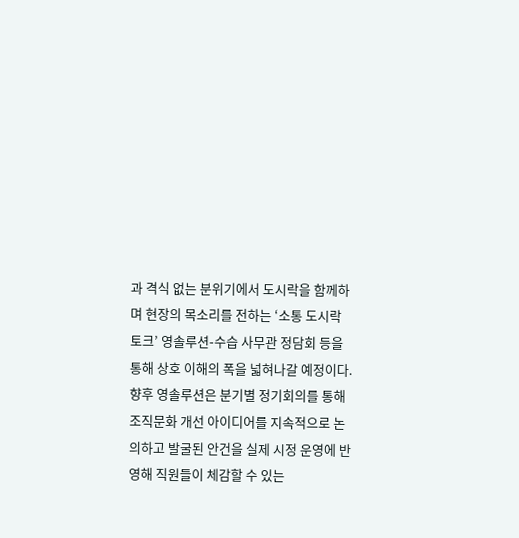과 격식 없는 분위기에서 도시락을 함께하며 현장의 목소리를 전하는 ‘소통 도시락 토크’ 영솔루션-수습 사무관 정담회 등을 통해 상호 이해의 폭을 넓혀나갈 예정이다.
향후 영솔루션은 분기별 정기회의를 통해 조직문화 개선 아이디어를 지속적으로 논의하고 발굴된 안건을 실제 시정 운영에 반영해 직원들이 체감할 수 있는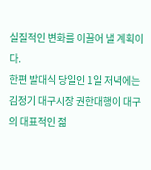실질적인 변화를 이끌어 낼 계획이다.
한편 발대식 당일인 1일 저녁에는 김정기 대구시장 권한대행이 대구의 대표적인 젊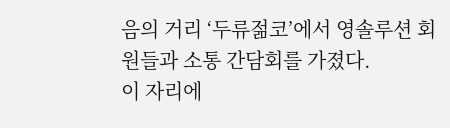음의 거리 ‘두류젊코’에서 영솔루션 회원들과 소통 간담회를 가졌다.
이 자리에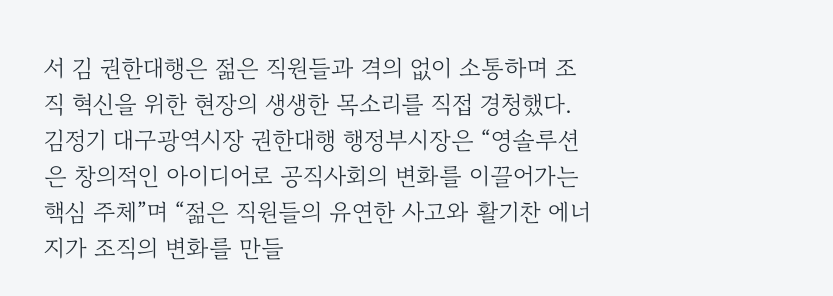서 김 권한대행은 젊은 직원들과 격의 없이 소통하며 조직 혁신을 위한 현장의 생생한 목소리를 직접 경청했다.
김정기 대구광역시장 권한대행 행정부시장은 “영솔루션은 창의적인 아이디어로 공직사회의 변화를 이끌어가는 핵심 주체”며 “젊은 직원들의 유연한 사고와 활기찬 에너지가 조직의 변화를 만들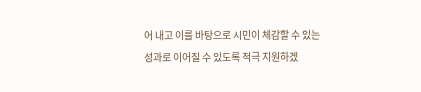어 내고 이를 바탕으로 시민이 체감할 수 있는 성과로 이어질 수 있도록 적극 지원하겠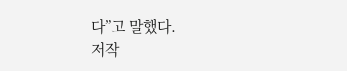다”고 말했다.
저작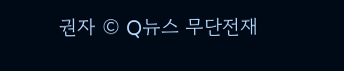권자 © Q뉴스 무단전재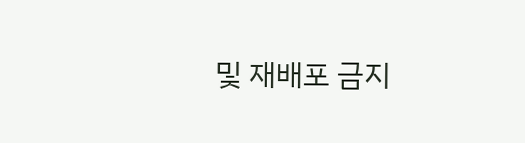및 재배포 금지